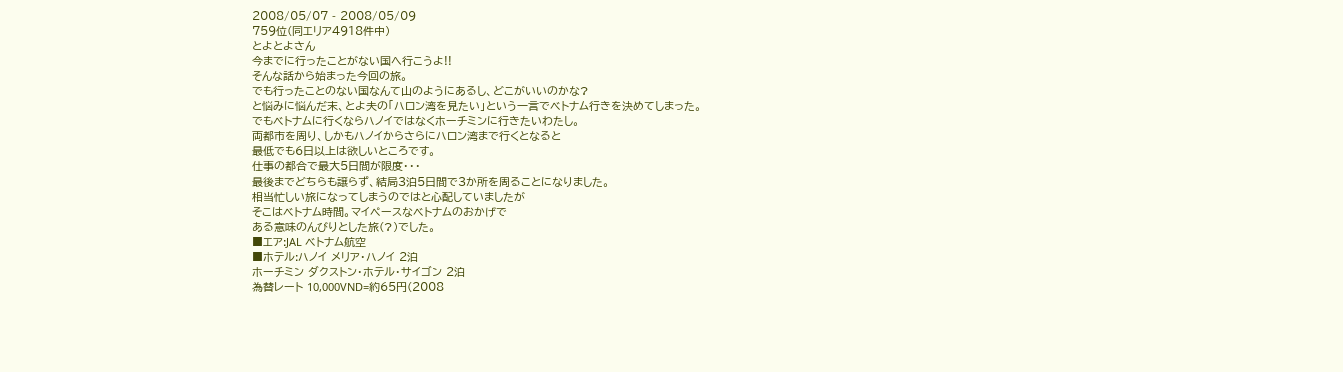2008/05/07 - 2008/05/09
759位(同エリア4918件中)
とよとよさん
今までに行ったことがない国へ行こうよ!!
そんな話から始まった今回の旅。
でも行ったことのない国なんて山のようにあるし、どこがいいのかな?
と悩みに悩んだ末、とよ夫の「ハロン湾を見たい」という一言でベトナム行きを決めてしまった。
でもベトナムに行くならハノイではなくホーチミンに行きたいわたし。
両都市を周り、しかもハノイからさらにハロン湾まで行くとなると
最低でも6日以上は欲しいところです。
仕事の都合で最大5日間が限度・・・
最後までどちらも譲らず、結局3泊5日間で3か所を周ることになりました。
相当忙しい旅になってしまうのではと心配していましたが
そこはベトナム時間。マイペースなベトナムのおかげで
ある意味のんびりとした旅(?)でした。
■エア:JAL ベトナム航空
■ホテル:ハノイ メリア・ハノイ 2泊
ホーチミン ダクストン・ホテル・サイゴン 2泊
為替レート 10,000VND=約65円(2008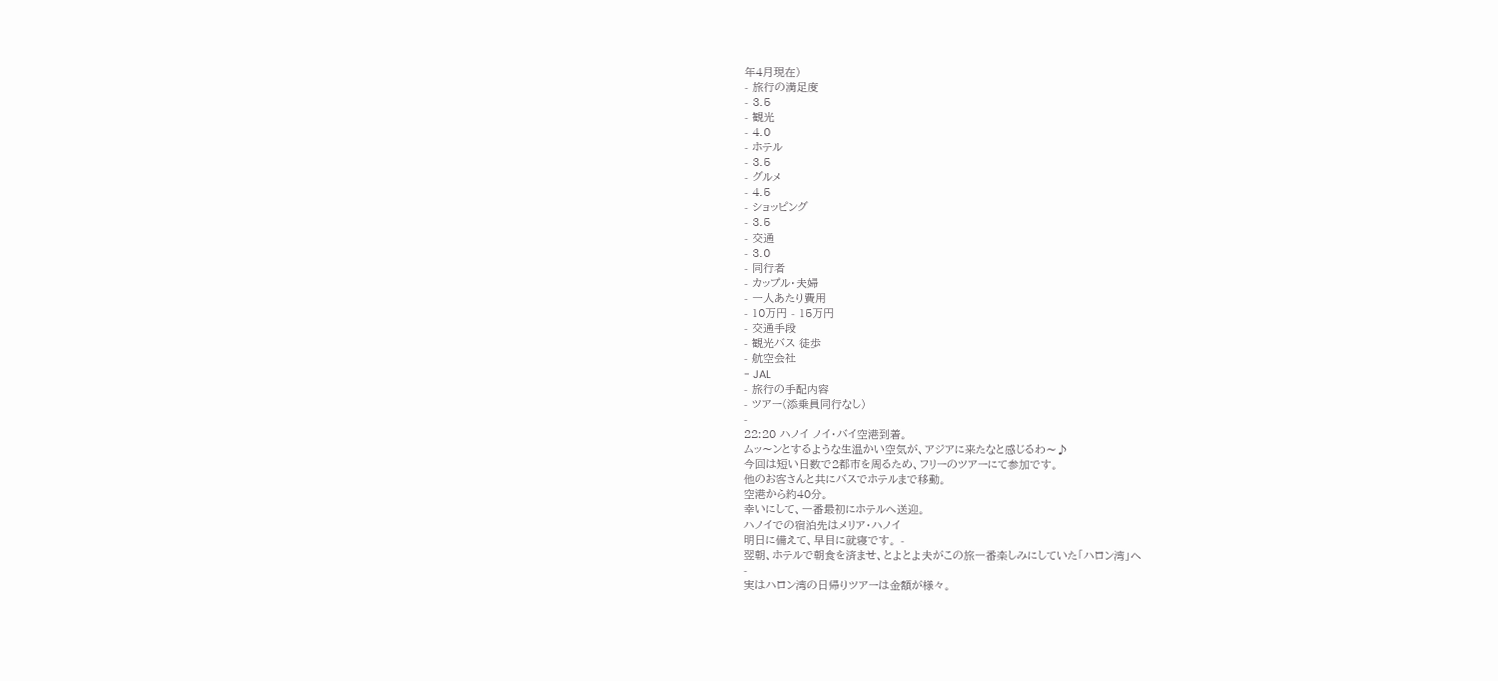年4月現在)
- 旅行の満足度
- 3.5
- 観光
- 4.0
- ホテル
- 3.5
- グルメ
- 4.5
- ショッピング
- 3.5
- 交通
- 3.0
- 同行者
- カップル・夫婦
- 一人あたり費用
- 10万円 - 15万円
- 交通手段
- 観光バス 徒歩
- 航空会社
- JAL
- 旅行の手配内容
- ツアー(添乗員同行なし)
-
22:20 ハノイ ノイ・バイ空港到着。
ムッ〜ンとするような生温かい空気が、アジアに来たなと感じるわ〜♪
今回は短い日数で2都市を周るため、フリーのツアーにて参加です。
他のお客さんと共にバスでホテルまで移動。
空港から約40分。
幸いにして、一番最初にホテルへ送迎。
ハノイでの宿泊先はメリア・ハノイ
明日に備えて、早目に就寝です。 -
翌朝、ホテルで朝食を済ませ、とよとよ夫がこの旅一番楽しみにしていた「ハロン湾」へ
-
実はハロン湾の日帰りツアーは金額が様々。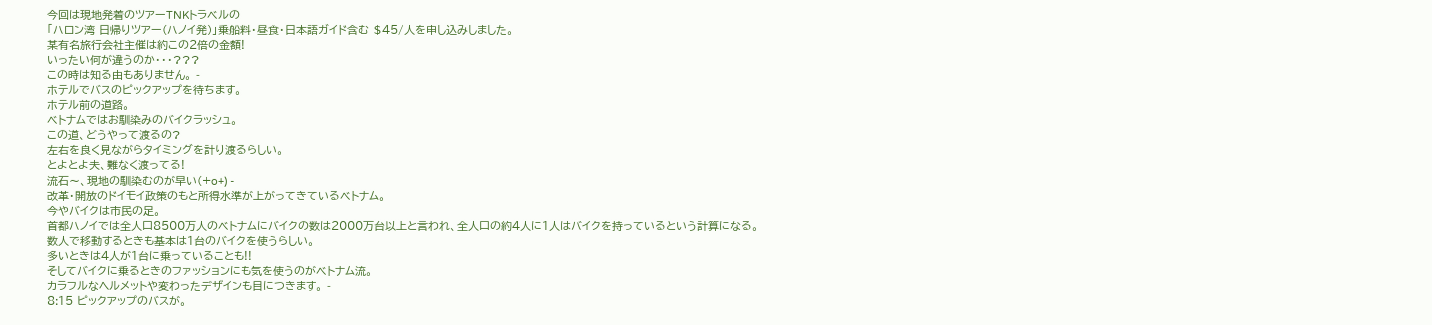今回は現地発着のツアーTNKトラベルの
「ハロン湾 日帰りツアー(ハノイ発)」乗船料・昼食・日本語ガイド含む $45/人を申し込みしました。
某有名旅行会社主催は約この2倍の金額!
いったい何が違うのか・・・???
この時は知る由もありません。 -
ホテルでバスのピックアップを待ちます。
ホテル前の道路。
ベトナムではお馴染みのバイクラッシュ。
この道、どうやって渡るの?
左右を良く見ながらタイミングを計り渡るらしい。
とよとよ夫、難なく渡ってる!
流石〜、現地の馴染むのが早い(+o+) -
改革・開放のドイモイ政策のもと所得水準が上がってきているベトナム。
今やバイクは市民の足。
首都ハノイでは全人口8500万人のベトナムにバイクの数は2000万台以上と言われ、全人口の約4人に1人はバイクを持っているという計算になる。
数人で移動するときも基本は1台のバイクを使うらしい。
多いときは4人が1台に乗っていることも!!
そしてバイクに乗るときのファッションにも気を使うのがベトナム流。
カラフルなヘルメットや変わったデザインも目につきます。 -
8:15 ピックアップのバスが。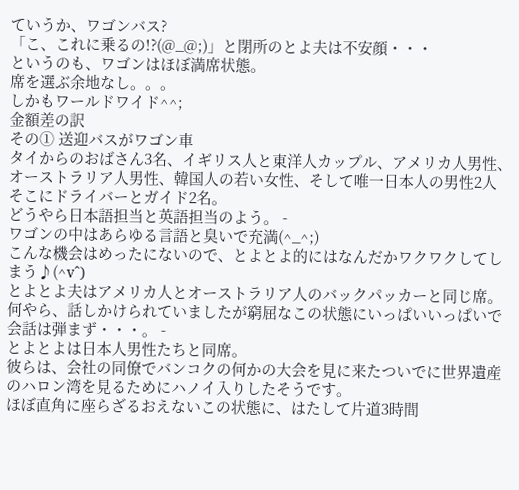ていうか、ワゴンバス?
「こ、これに乗るの!?(@_@;)」と閉所のとよ夫は不安顔・・・
というのも、ワゴンはほぼ満席状態。
席を選ぶ余地なし。。。
しかもワールドワイド^^;
金額差の訳
その① 送迎バスがワゴン車
タイからのおばさん3名、イギリス人と東洋人カップル、アメリカ人男性、オーストラリア人男性、韓国人の若い女性、そして唯一日本人の男性2人
そこにドライバーとガイド2名。
どうやら日本語担当と英語担当のよう。 -
ワゴンの中はあらゆる言語と臭いで充満(^_^;)
こんな機会はめったにないので、とよとよ的にはなんだかワクワクしてしまう♪(^v^)
とよとよ夫はアメリカ人とオーストラリア人のバックパッカーと同じ席。
何やら、話しかけられていましたが窮屈なこの状態にいっぱいいっぱいで会話は弾まず・・・。 -
とよとよは日本人男性たちと同席。
彼らは、会社の同僚でバンコクの何かの大会を見に来たついでに世界遺産のハロン湾を見るためにハノイ入りしたそうです。
ほぼ直角に座らざるおえないこの状態に、はたして片道3時間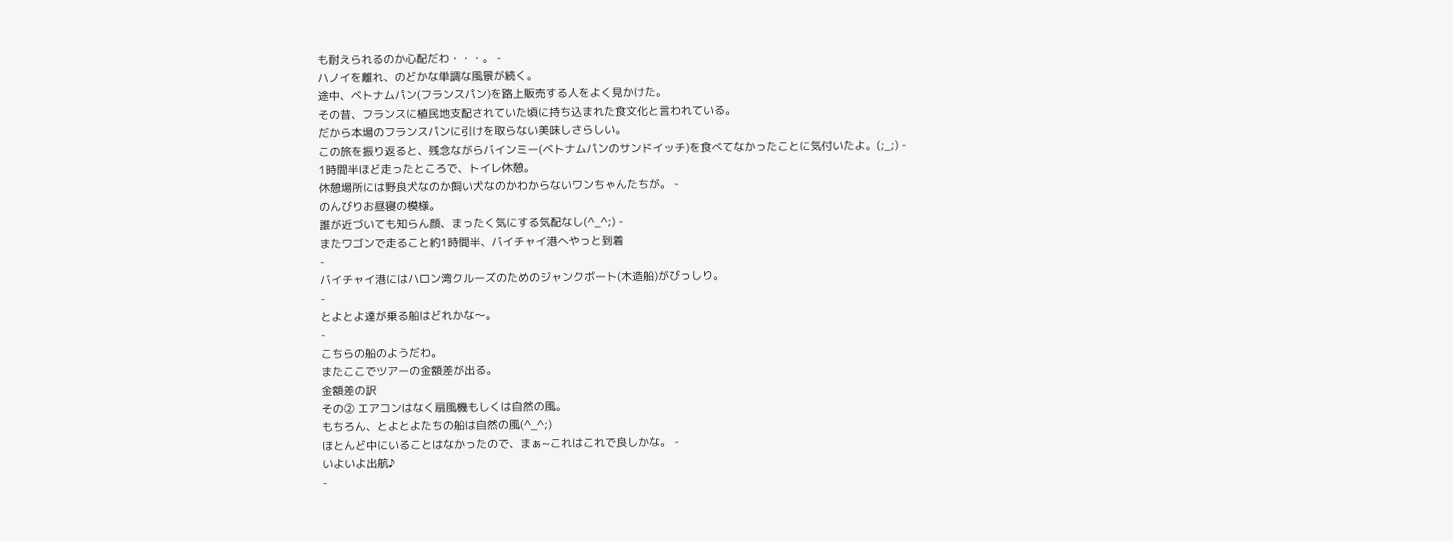も耐えられるのか心配だわ・・・。 -
ハノイを離れ、のどかな単調な風景が続く。
途中、ベトナムパン(フランスパン)を路上販売する人をよく見かけた。
その昔、フランスに植民地支配されていた頃に持ち込まれた食文化と言われている。
だから本場のフランスパンに引けを取らない美味しさらしい。
この旅を振り返ると、残念ながらバインミー(ベトナムパンのサンドイッチ)を食べてなかったことに気付いたよ。(;_;) -
1時間半ほど走ったところで、トイレ休憩。
休憩場所には野良犬なのか飼い犬なのかわからないワンちゃんたちが。 -
のんびりお昼寝の模様。
誰が近づいても知らん顔、まったく気にする気配なし(^_^;) -
またワゴンで走ること約1時間半、バイチャイ港へやっと到着
-
バイチャイ港にはハロン湾クルーズのためのジャンクボート(木造船)がびっしり。
-
とよとよ達が乗る船はどれかな〜。
-
こちらの船のようだわ。
またここでツアーの金額差が出る。
金額差の訳
その② エアコンはなく扇風機もしくは自然の風。
もちろん、とよとよたちの船は自然の風(^_^;)
ほとんど中にいることはなかったので、まぁ~これはこれで良しかな。 -
いよいよ出航♪
-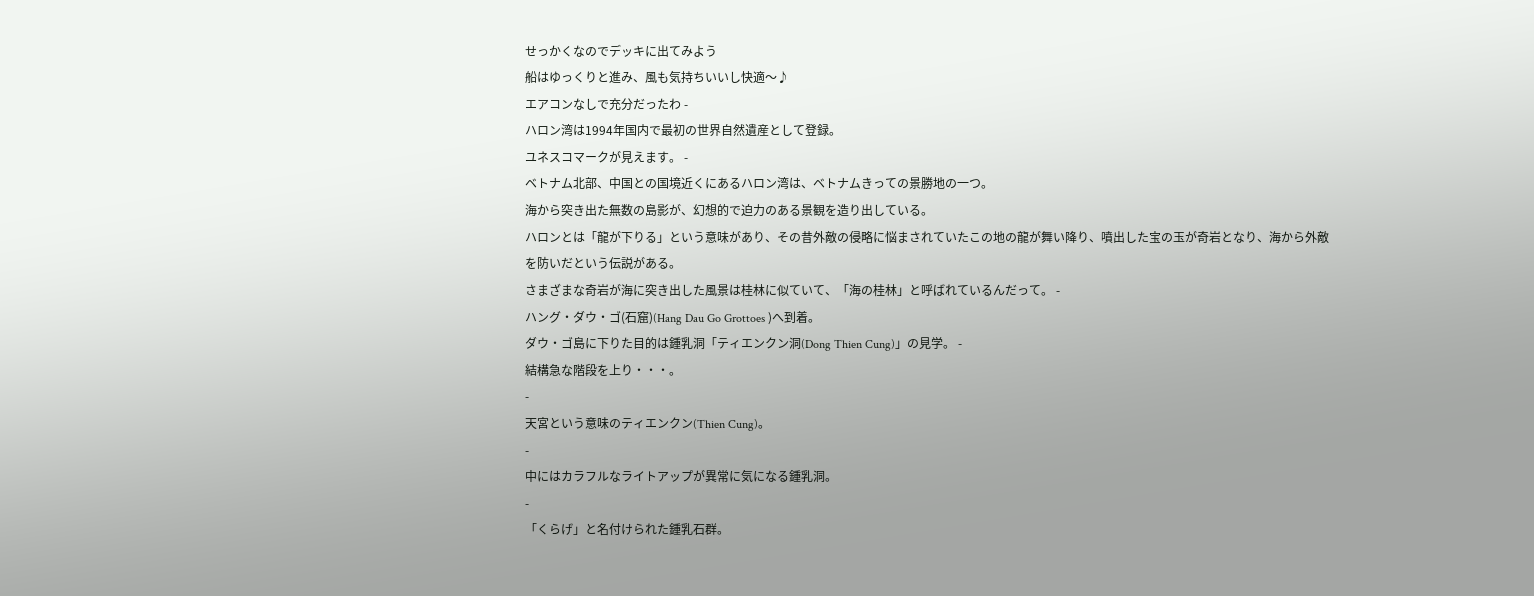せっかくなのでデッキに出てみよう
船はゆっくりと進み、風も気持ちいいし快適〜♪
エアコンなしで充分だったわ -
ハロン湾は1994年国内で最初の世界自然遺産として登録。
ユネスコマークが見えます。 -
ベトナム北部、中国との国境近くにあるハロン湾は、ベトナムきっての景勝地の一つ。
海から突き出た無数の島影が、幻想的で迫力のある景観を造り出している。
ハロンとは「龍が下りる」という意味があり、その昔外敵の侵略に悩まされていたこの地の龍が舞い降り、噴出した宝の玉が奇岩となり、海から外敵を防いだという伝説がある。
さまざまな奇岩が海に突き出した風景は桂林に似ていて、「海の桂林」と呼ばれているんだって。 -
ハング・ダウ・ゴ(石窟)(Hang Dau Go Grottoes )へ到着。
ダウ・ゴ島に下りた目的は鍾乳洞「ティエンクン洞(Dong Thien Cung)」の見学。 -
結構急な階段を上り・・・。
-
天宮という意味のティエンクン(Thien Cung)。
-
中にはカラフルなライトアップが異常に気になる鍾乳洞。
-
「くらげ」と名付けられた鍾乳石群。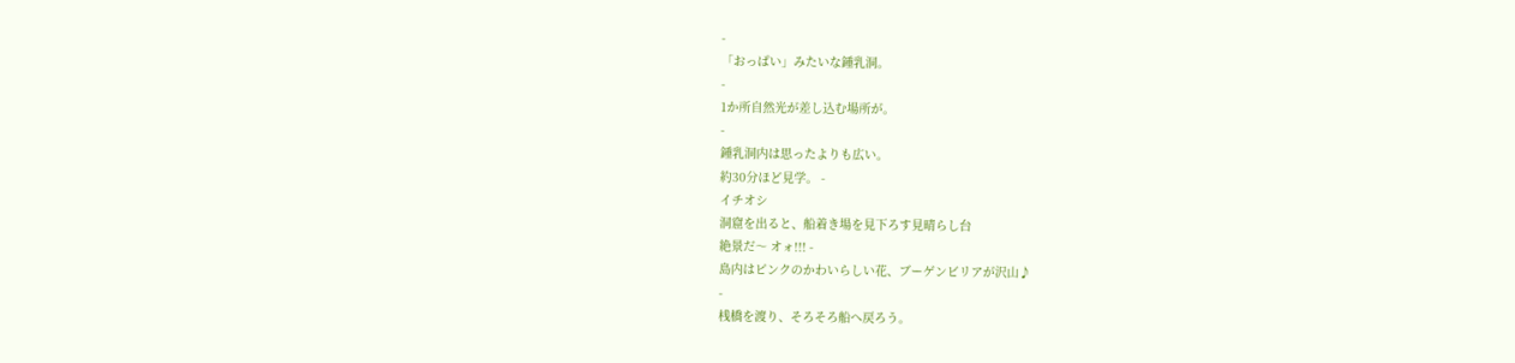-
「おっぱい」みたいな鍾乳洞。
-
1か所自然光が差し込む場所が。
-
鍾乳洞内は思ったよりも広い。
約30分ほど見学。 -
イチオシ
洞窟を出ると、船着き場を見下ろす見晴らし台
絶景だ〜 オォ!!! -
島内はピンクのかわいらしい花、ブーゲンビリアが沢山♪
-
桟橋を渡り、そろそろ船へ戻ろう。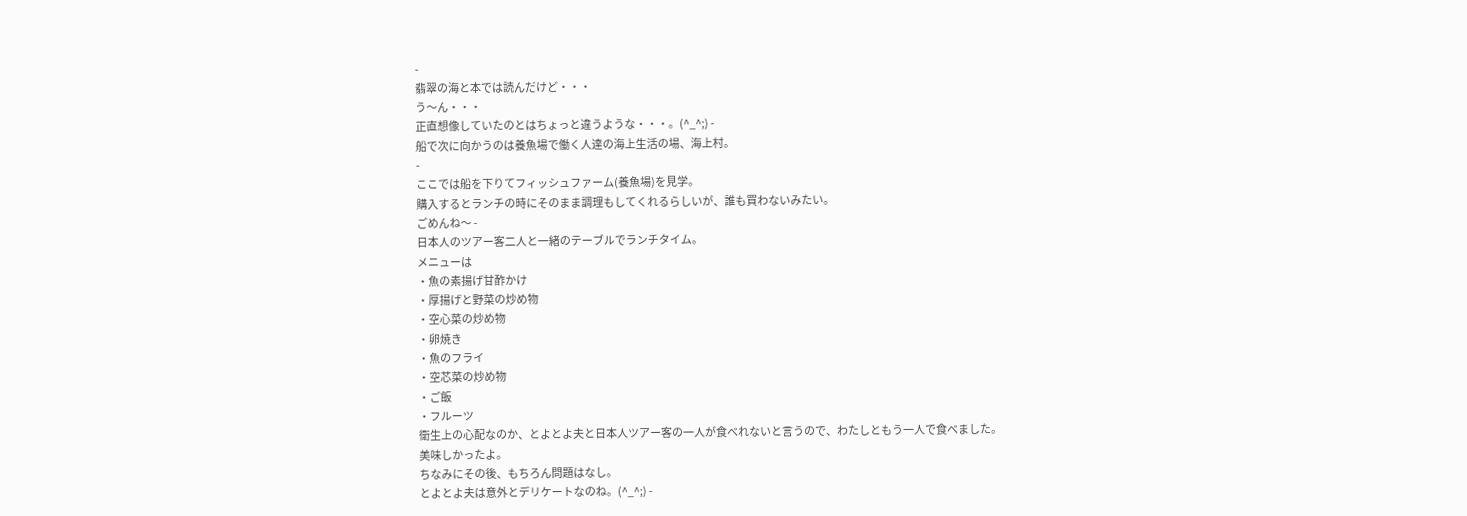-
翡翠の海と本では読んだけど・・・
う〜ん・・・
正直想像していたのとはちょっと違うような・・・。(^_^;) -
船で次に向かうのは養魚場で働く人達の海上生活の場、海上村。
-
ここでは船を下りてフィッシュファーム(養魚場)を見学。
購入するとランチの時にそのまま調理もしてくれるらしいが、誰も買わないみたい。
ごめんね〜 -
日本人のツアー客二人と一緒のテーブルでランチタイム。
メニューは
・魚の素揚げ甘酢かけ
・厚揚げと野菜の炒め物
・空心菜の炒め物
・卵焼き
・魚のフライ
・空芯菜の炒め物
・ご飯
・フルーツ
衛生上の心配なのか、とよとよ夫と日本人ツアー客の一人が食べれないと言うので、わたしともう一人で食べました。
美味しかったよ。
ちなみにその後、もちろん問題はなし。
とよとよ夫は意外とデリケートなのね。(^_^;) -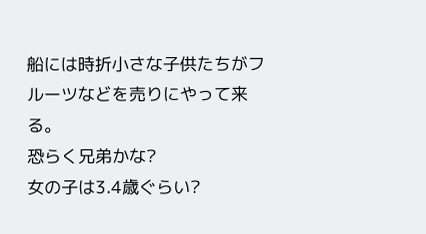船には時折小さな子供たちがフルーツなどを売りにやって来る。
恐らく兄弟かな?
女の子は3.4歳ぐらい?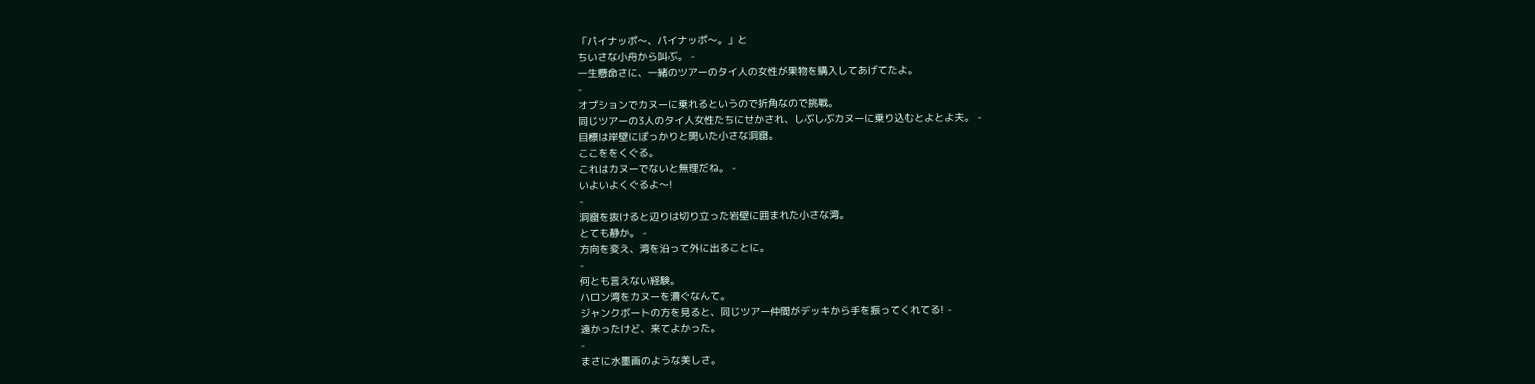「パイナッポ〜、パイナッポ〜。」と
ちいさな小舟から叫ぶ。 -
一生懸命さに、一緒のツアーのタイ人の女性が果物を購入してあげてたよ。
-
オプションでカヌーに乗れるというので折角なので挑戦。
同じツアーの3人のタイ人女性たちにせかされ、しぶしぶカヌーに乗り込むとよとよ夫。 -
目標は岸壁にぽっかりと開いた小さな洞窟。
ここををくぐる。
これはカヌーでないと無理だね。 -
いよいよくぐるよ〜!
-
洞窟を抜けると辺りは切り立った岩壁に囲まれた小さな湾。
とても静か。 -
方向を変え、湾を沿って外に出ることに。
-
何とも言えない経験。
ハロン湾をカヌーを漕ぐなんて。
ジャンクボートの方を見ると、同じツアー仲間がデッキから手を振ってくれてる! -
遠かったけど、来てよかった。
-
まさに水墨画のような美しさ。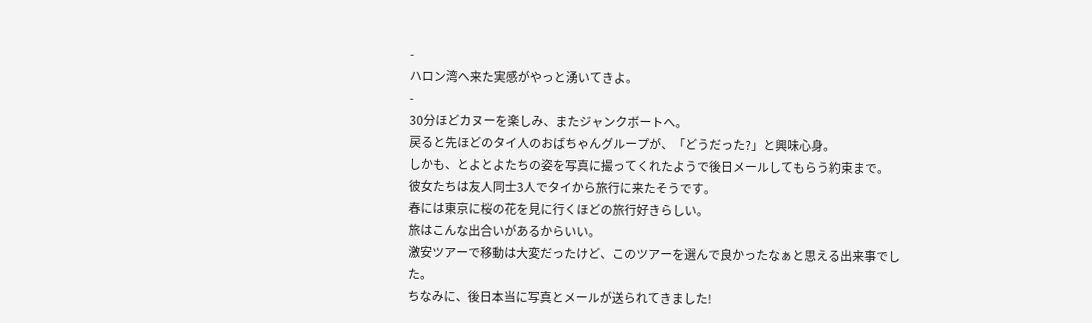-
ハロン湾へ来た実感がやっと湧いてきよ。
-
30分ほどカヌーを楽しみ、またジャンクボートへ。
戻ると先ほどのタイ人のおばちゃんグループが、「どうだった?」と興味心身。
しかも、とよとよたちの姿を写真に撮ってくれたようで後日メールしてもらう約束まで。
彼女たちは友人同士3人でタイから旅行に来たそうです。
春には東京に桜の花を見に行くほどの旅行好きらしい。
旅はこんな出合いがあるからいい。
激安ツアーで移動は大変だったけど、このツアーを選んで良かったなぁと思える出来事でした。
ちなみに、後日本当に写真とメールが送られてきました!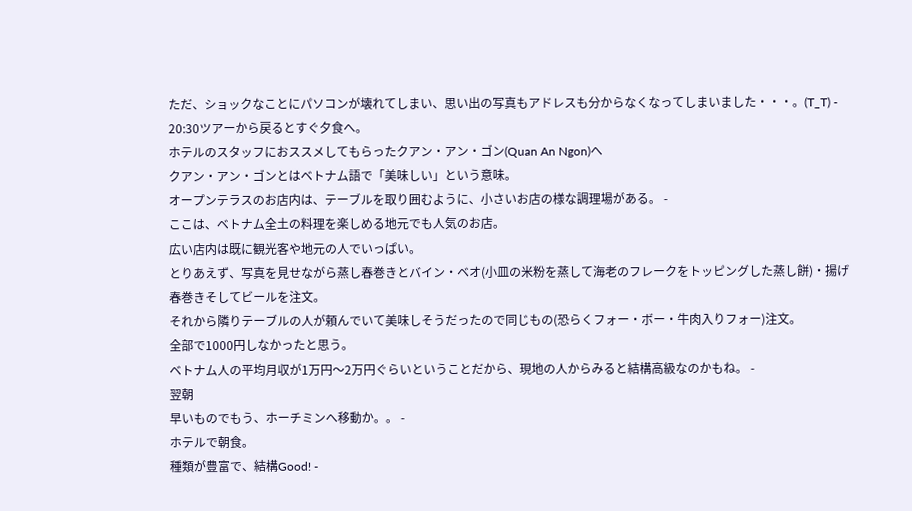ただ、ショックなことにパソコンが壊れてしまい、思い出の写真もアドレスも分からなくなってしまいました・・・。(T_T) -
20:30ツアーから戻るとすぐ夕食へ。
ホテルのスタッフにおススメしてもらったクアン・アン・ゴン(Quan An Ngon)へ
クアン・アン・ゴンとはベトナム語で「美味しい」という意味。
オープンテラスのお店内は、テーブルを取り囲むように、小さいお店の様な調理場がある。 -
ここは、ベトナム全土の料理を楽しめる地元でも人気のお店。
広い店内は既に観光客や地元の人でいっぱい。
とりあえず、写真を見せながら蒸し春巻きとバイン・ベオ(小皿の米粉を蒸して海老のフレークをトッピングした蒸し餅)・揚げ春巻きそしてビールを注文。
それから隣りテーブルの人が頼んでいて美味しそうだったので同じもの(恐らくフォー・ボー・牛肉入りフォー)注文。
全部で1000円しなかったと思う。
ベトナム人の平均月収が1万円〜2万円ぐらいということだから、現地の人からみると結構高級なのかもね。 -
翌朝
早いものでもう、ホーチミンへ移動か。。 -
ホテルで朝食。
種類が豊富で、結構Good! -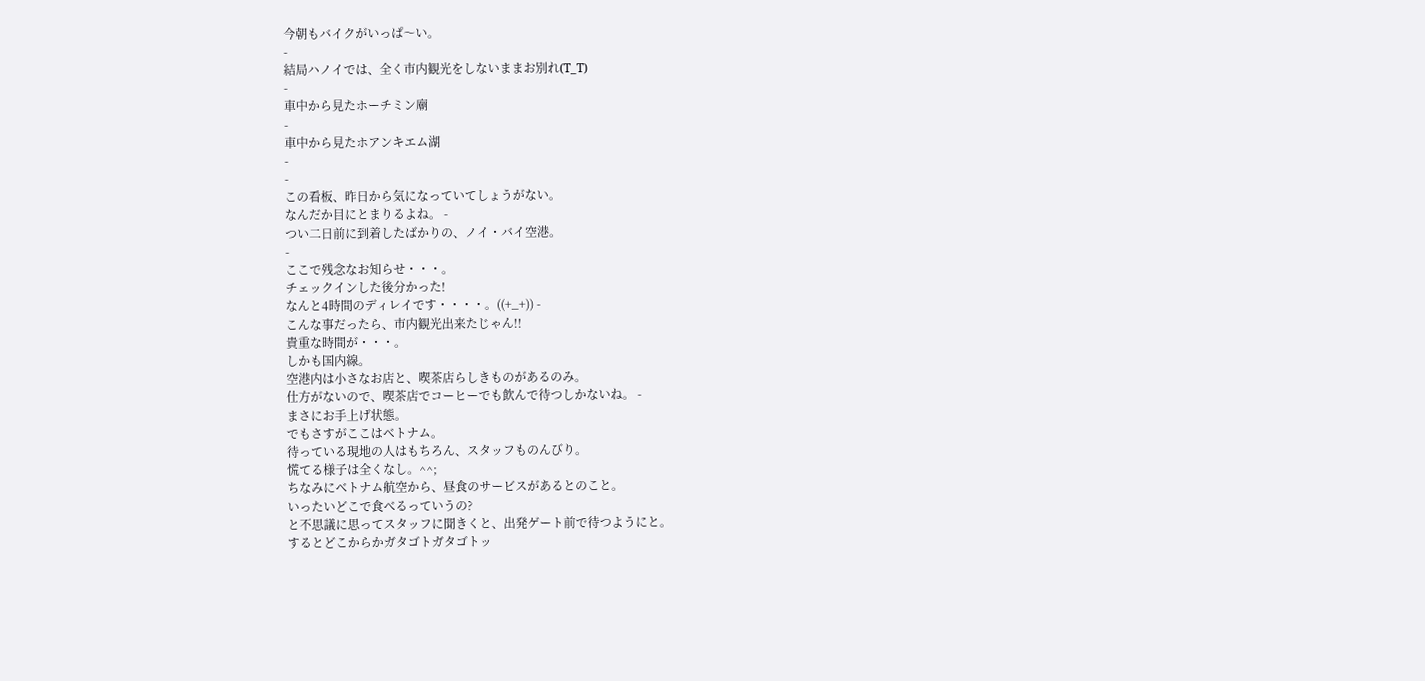今朝もバイクがいっぱ〜い。
-
結局ハノイでは、全く市内観光をしないままお別れ(T_T)
-
車中から見たホーチミン廟
-
車中から見たホアンキエム湖
-
-
この看板、昨日から気になっていてしょうがない。
なんだか目にとまりるよね。 -
つい二日前に到着したばかりの、ノイ・バイ空港。
-
ここで残念なお知らせ・・・。
チェックインした後分かった!
なんと4時間のディレイです・・・・。((+_+)) -
こんな事だったら、市内観光出来たじゃん!!
貴重な時間が・・・。
しかも国内線。
空港内は小さなお店と、喫茶店らしきものがあるのみ。
仕方がないので、喫茶店でコーヒーでも飲んで待つしかないね。 -
まさにお手上げ状態。
でもさすがここはベトナム。
待っている現地の人はもちろん、スタッフものんびり。
慌てる様子は全くなし。^^;
ちなみにベトナム航空から、昼食のサービスがあるとのこと。
いったいどこで食べるっていうの?
と不思議に思ってスタッフに聞きくと、出発ゲート前で待つようにと。
するとどこからかガタゴトガタゴトッ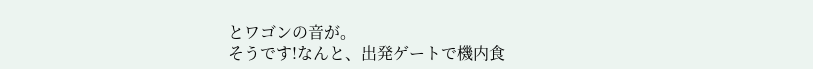とワゴンの音が。
そうです!なんと、出発ゲートで機内食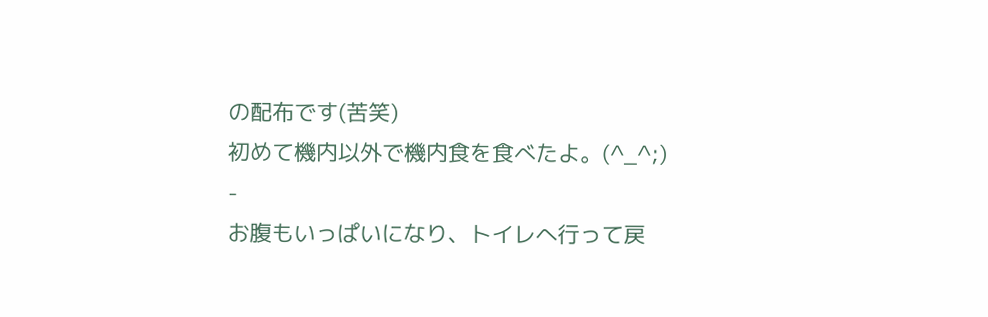の配布です(苦笑)
初めて機内以外で機内食を食べたよ。(^_^;) -
お腹もいっぱいになり、トイレへ行って戻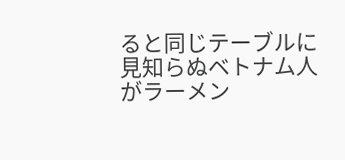ると同じテーブルに見知らぬベトナム人がラーメン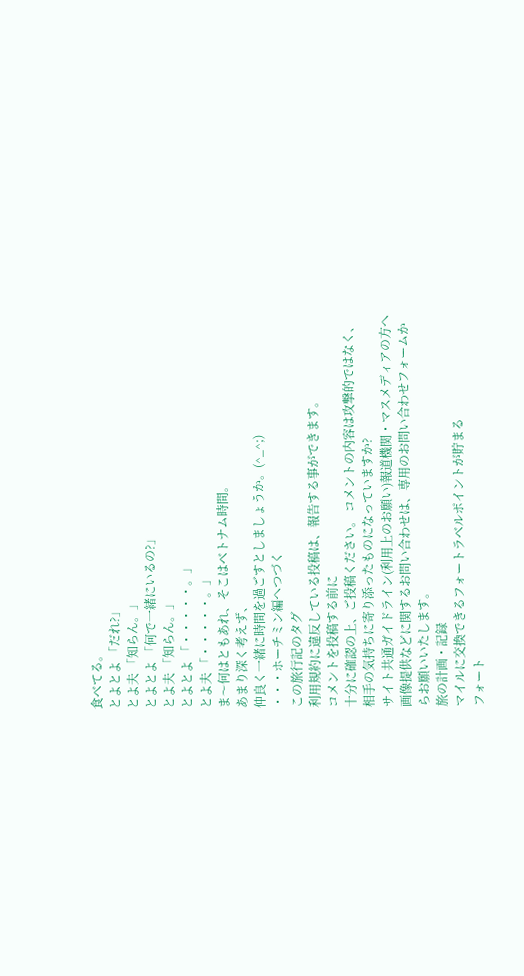食べてる。
とよとよ 「だれ?」
とよ夫 「知らん。」
とよとよ 「何で一緒にいるの?」
とよ夫 「知らん。」
とよとよ 「・・・・・。」
とよ夫 「・・・・・。」
ま〜何はともあれ、そこはベトナム時間。
あまり深く考えず、
仲良く一緒に時間を過ごすとしましょうか。(^_^;)
・・・ホーチミン編へつづく
この旅行記のタグ
利用規約に違反している投稿は、報告する事ができます。
コメントを投稿する前に
十分に確認の上、ご投稿ください。 コメントの内容は攻撃的ではなく、相手の気持ちに寄り添ったものになっていますか?
サイト共通ガイドライン(利用上のお願い)報道機関・マスメディアの方へ 画像提供などに関するお問い合わせは、専用のお問い合わせフォームからお願いいたします。
旅の計画・記録
マイルに交換できるフォートラベルポイントが貯まる
フォート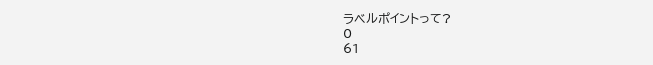ラベルポイントって?
0
61